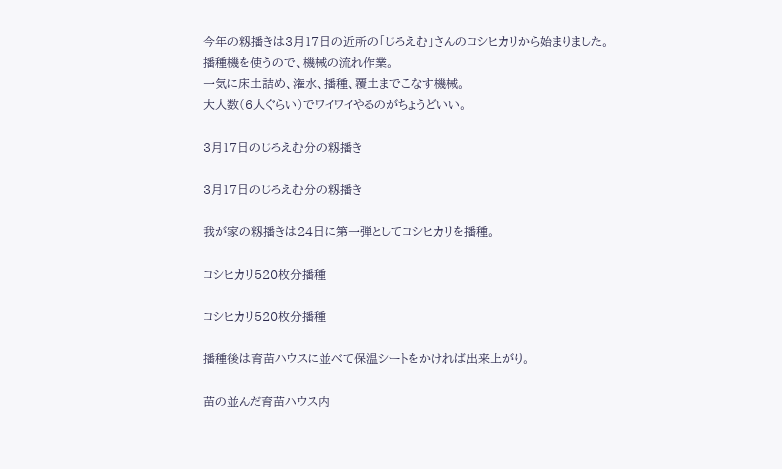今年の籾播きは3月17日の近所の「じろえむ」さんのコシヒカリから始まりました。
播種機を使うので、機械の流れ作業。
一気に床土詰め、潅水、播種、覆土までこなす機械。
大人数(6人ぐらい)でワイワイやるのがちょうどいい。

3月17日のじろえむ分の籾播き

3月17日のじろえむ分の籾播き

我が家の籾播きは24日に第一弾としてコシヒカリを播種。

コシヒカリ520枚分播種

コシヒカリ520枚分播種

播種後は育苗ハウスに並べて保温シートをかければ出来上がり。

苗の並んだ育苗ハウス内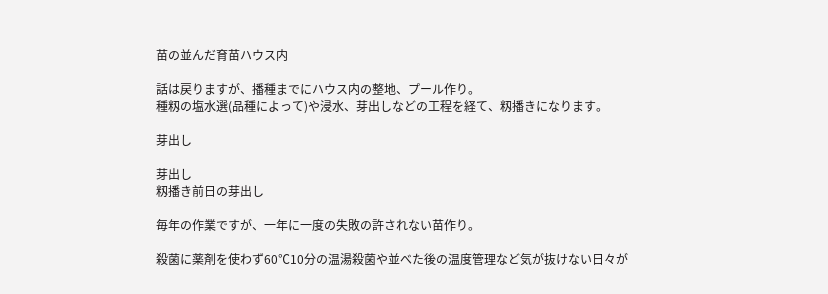苗の並んだ育苗ハウス内

話は戻りますが、播種までにハウス内の整地、プール作り。
種籾の塩水選(品種によって)や浸水、芽出しなどの工程を経て、籾播きになります。

芽出し

芽出し
籾播き前日の芽出し

毎年の作業ですが、一年に一度の失敗の許されない苗作り。

殺菌に薬剤を使わず60℃10分の温湯殺菌や並べた後の温度管理など気が抜けない日々が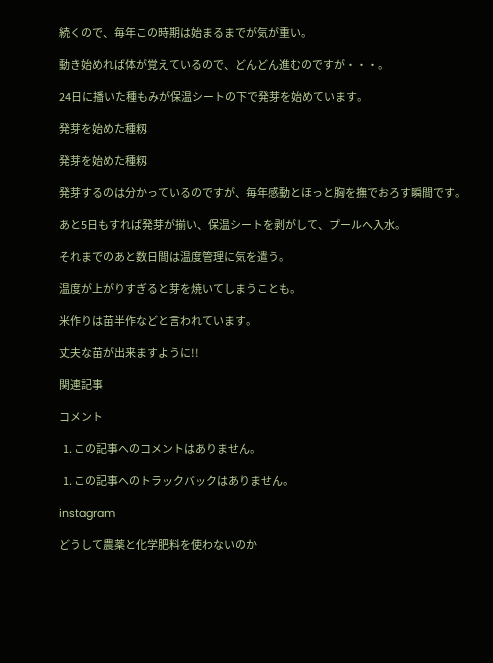続くので、毎年この時期は始まるまでが気が重い。

動き始めれば体が覚えているので、どんどん進むのですが・・・。

24日に播いた種もみが保温シートの下で発芽を始めています。

発芽を始めた種籾

発芽を始めた種籾

発芽するのは分かっているのですが、毎年感動とほっと胸を撫でおろす瞬間です。

あと5日もすれば発芽が揃い、保温シートを剥がして、プールへ入水。

それまでのあと数日間は温度管理に気を遣う。

温度が上がりすぎると芽を焼いてしまうことも。

米作りは苗半作などと言われています。

丈夫な苗が出来ますように!!

関連記事

コメント

  1. この記事へのコメントはありません。

  1. この記事へのトラックバックはありません。

instagram

どうして農薬と化学肥料を使わないのか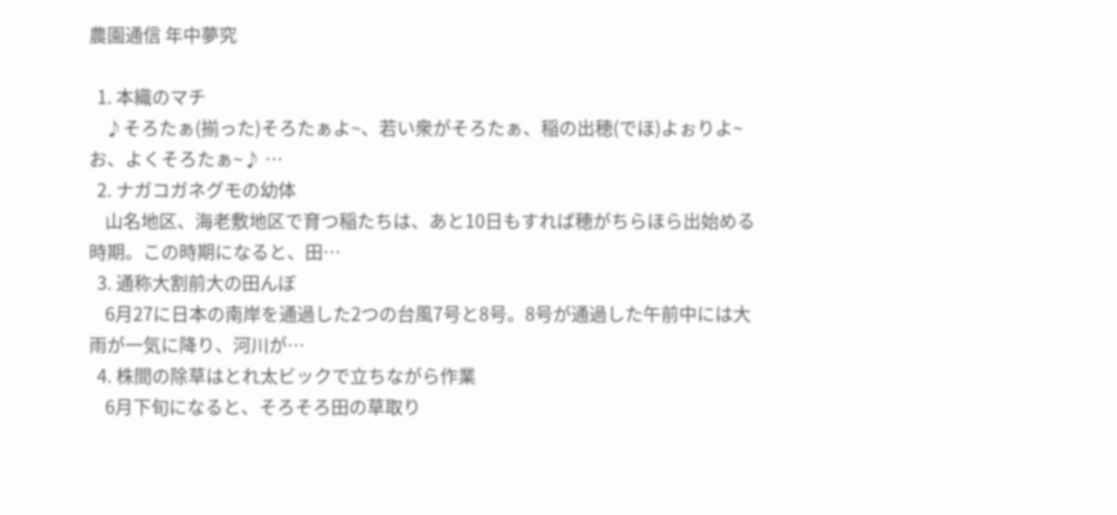農園通信 年中夢究

  1. 本織のマチ
    ♪そろたぁ(揃った)そろたぁよ~、若い衆がそろたぁ、稲の出穂(でほ)よぉりよ~お、よくそろたぁ~♪ …
  2. ナガコガネグモの幼体
    山名地区、海老敷地区で育つ稲たちは、あと10日もすれば穂がちらほら出始める時期。この時期になると、田…
  3. 通称大割前大の田んぼ
    6月27に日本の南岸を通過した2つの台風7号と8号。8号が通過した午前中には大雨が一気に降り、河川が…
  4. 株間の除草はとれ太ビックで立ちながら作業
    6月下旬になると、そろそろ田の草取り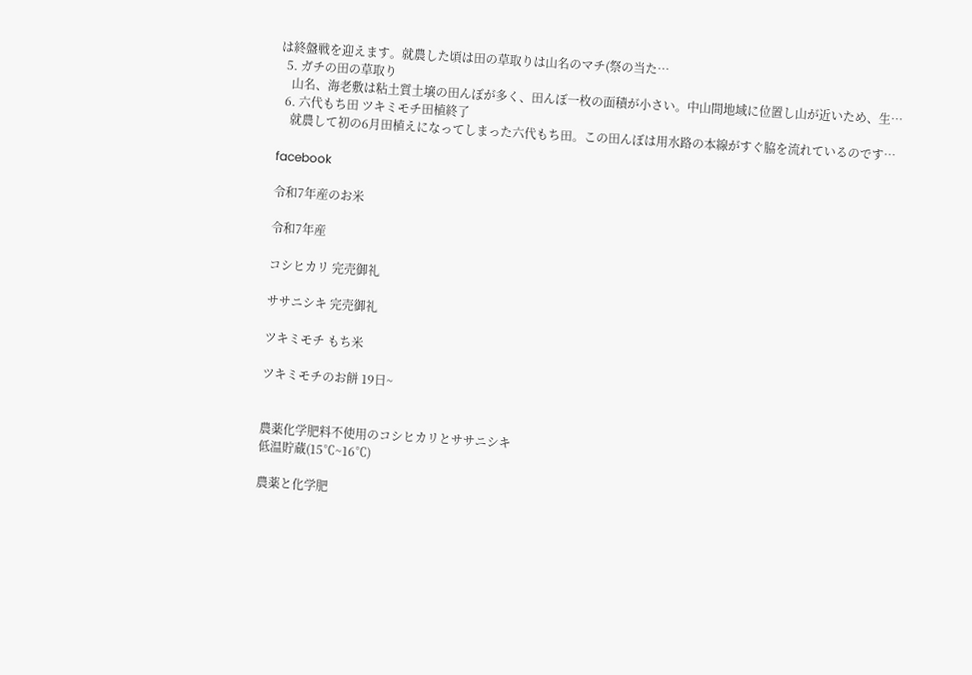は終盤戦を迎えます。就農した頃は田の草取りは山名のマチ(祭の当た…
  5. ガチの田の草取り
    山名、海老敷は粘土質土壌の田んぼが多く、田んぼ一枚の面積が小さい。中山間地域に位置し山が近いため、生…
  6. 六代もち田 ツキミモチ田植終了
    就農して初の6月田植えになってしまった六代もち田。この田んぼは用水路の本線がすぐ脇を流れているのです…

facebook

令和7年産のお米

令和7年産

コシヒカリ 完売御礼

ササニシキ 完売御礼

ツキミモチ もち米

ツキミモチのお餅 19日~


農薬化学肥料不使用のコシヒカリとササニシキ
低温貯蔵(15℃~16℃)

農薬と化学肥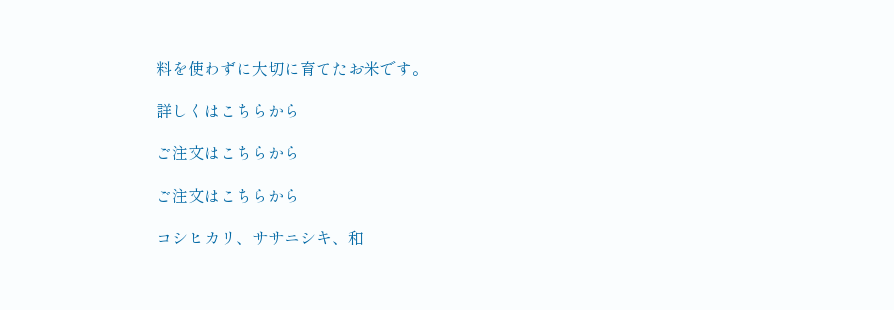料を使わずに大切に育てたお米です。

詳しくはこちらから

ご注文はこちらから

ご注文はこちらから

コシヒカリ、ササニシキ、和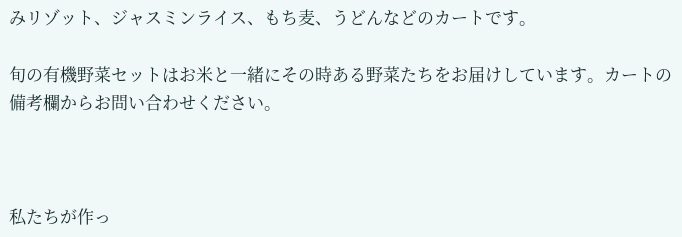みリゾット、ジャスミンライス、もち麦、うどんなどのカートです。

旬の有機野菜セットはお米と一緒にその時ある野菜たちをお届けしています。カートの備考欄からお問い合わせください。



私たちが作っ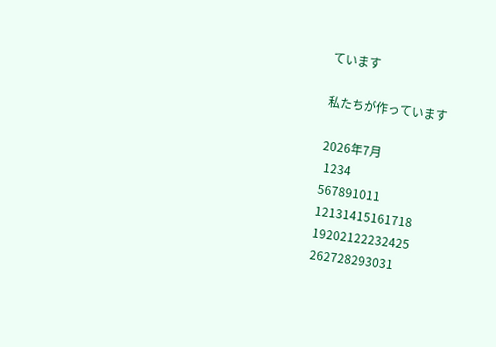ています

私たちが作っています

2026年7月
 1234
567891011
12131415161718
19202122232425
262728293031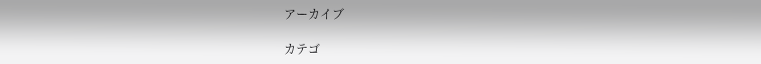アーカイブ

カテゴ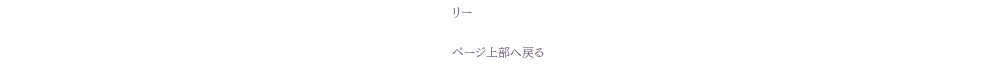リー

ページ上部へ戻る